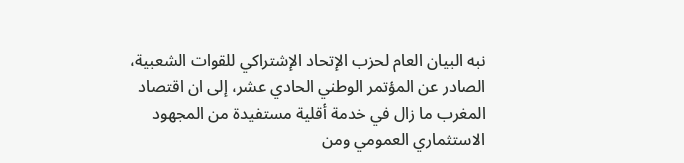نبه البيان العام لحزب الإتحاد الإشتراكي للقوات الشعبية، الصادر عن المؤتمر الوطني الحادي عشر، إلى ان اقتصاد المغرب ما زال في خدمة أقلية مستفيدة من المجهود الاستثماري العمومي ومن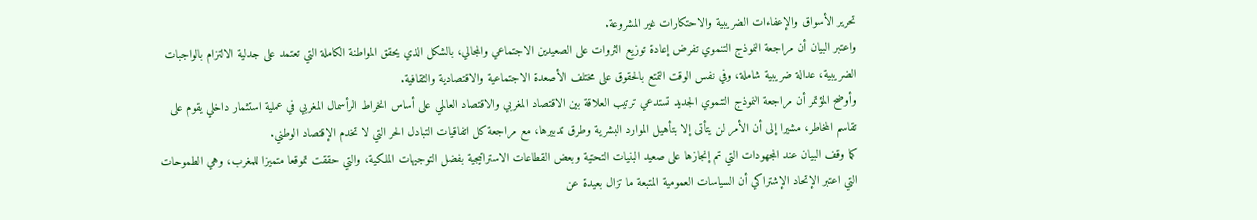تحرير الأسواق والإعفاءات الضريبية والاحتكارات غير المشروعة.
واعتبر البيان أن مراجعة النموذج التنموي تفرض إعادة توزيع الثروات على الصعيدين الاجتماعي والمجالي، بالشكل الذي يحقق المواطنة الكاملة التي تعتمد على جدلية الالتزام بالواجبات الضريبية، عدالة ضريبية شاملة، وفي نفس الوقت التمتع بالحقوق على مختلف الأصعدة الاجتماعية والاقتصادية والثقافية.
وأوضح المؤتمر أن مراجعة النموذج التنموي الجديد تستدعي ترتيب العلاقة بين الاقتصاد المغربي والاقتصاد العالمي على أساس انخراط الرأسمال المغربي في عملية استثمار داخلي يقوم على تقاسم المخاطر، مشيرا إلى أن الأمر لن يتأتى إلا بتأهيل الموارد البشرية وطرق تدبيرها، مع مراجعة كل اتفاقيات التبادل الحر التي لا تخدم الإقتصاد الوطني.
كما وقف البيان عند المجهودات التي تم إنجازها على صعيد البنيات التحتية وبعض القطاعات الاستراتيجية بفضل التوجيهات الملكية، والتي حققت تموقعا متميزا للمغرب، وهي الطموحات التي اعتبر الإتحاد الإشتراكي أن السياسات العمومية المتبعة ما تزال بعيدة عن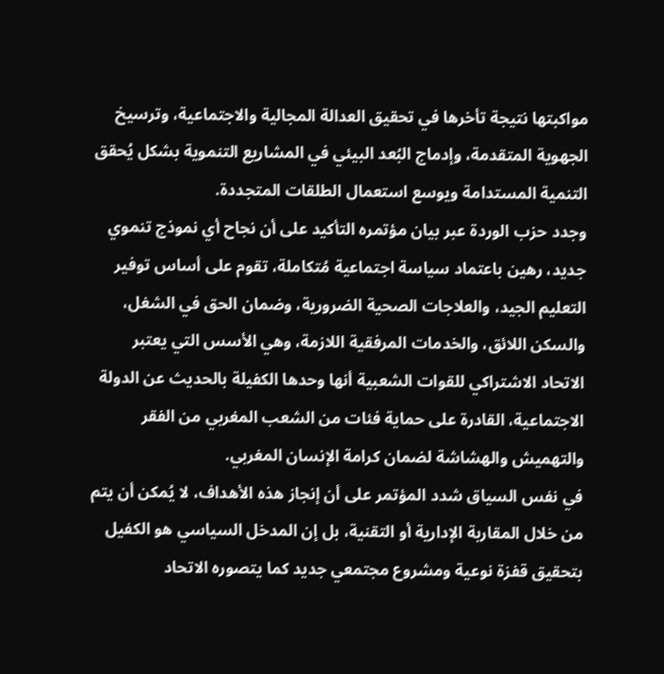مواكبتها نتيجة تأخرها في تحقيق العدالة المجالية والاجتماعية، وترسيخ الجهوية المتقدمة، وإدماج البُعد البيئي في المشاريع التنموية بشكل يُحقق التنمية المستدامة ويوسع استعمال الطلقات المتجددة.
وجدد حزب الوردة عبر بيان مؤتمره التأكيد على أن نجاح أي نموذج تنموي جديد، رهين باعتماد سياسة اجتماعية مُتكاملة، تقوم على أساس توفير التعليم الجيد، والعلاجات الصحية الضرورية، وضمان الحق في الشغل، والسكن اللائق، والخدمات المرفقية اللازمة، وهي الأسس التي يعتبر الاتحاد الاشتراكي للقوات الشعبية أنها وحدها الكفيلة بالحديث عن الدولة الاجتماعية، القادرة على حماية فئات من الشعب المغربي من الفقر والتهميش والهشاشة لضمان كرامة الإنسان المغربي.
في نفس السياق شدد المؤتمر على أن إنجاز هذه الأهداف، لا يُمكن أن يتم من خلال المقاربة الإدارية أو التقنية، بل إن المدخل السياسي هو الكفيل بتحقيق قفزة نوعية ومشروع مجتمعي جديد كما يتصوره الاتحاد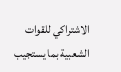الاشتراكي للقوات الشعبية بما يستجيب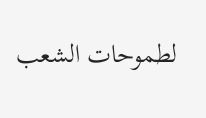لطموحات الشعب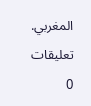المغربي.
تعليقات
0